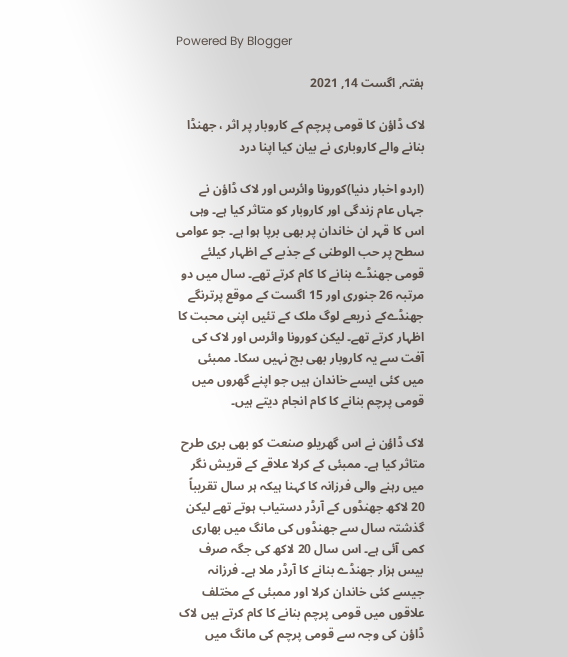Powered By Blogger

ہفتہ, اگست 14, 2021

لاک ڈاؤن کا قومی پرچم کے کاروبار پر اثر ، جھنڈا بنانے والے کاروباری نے بیان کیا اپنا درد

(اردو اخبار دنیا)کورونا وائرس اور لاک ڈاؤن نے جہاں عام زندگی اور کاروبار کو متاثر کیا ہے۔ وہی اس کا قہر ان خاندان پر بھی برپا ہوا ہے۔ جو عوامی سطح پر حب الوطنی کے جذبے کے اظہار کیلئے قومی جھنڈے بنانے کا کام کرتے تھے۔ سال میں دو مرتبہ 26 جنوری اور 15 اگست کے موقع پرترنگے جھنڈےکے ذریعے لوگ ملک کے تئیں اپنی محبت کا اظہار کرتے تھے۔ لیکن کورونا وائرس اور لاک کی آفت سے یہ کاروبار بھی بچ نہیں سکا۔ ممبئی میں کئی ایسے خاندان ہیں جو اپنے گھروں میں قومی پرچم بنانے کا کام انجام دیتے ہیں۔

لاک ڈاؤن نے اس گھریلو صنعت کو بھی بری طرح متاثر کیا ہے۔ ممبئی کے کرلا علاقے کے قریش نگر میں رہنے والی فرزانہ کا کہنا ہیکہ ہر سال تقریباً 20 لاکھ جھنڈوں کے آرڈر دستیاب ہوتے تھے لیکن گذشتہ سال سے جھنڈوں کی مانگ میں بھاری کمی آئی ہے۔ اس سال 20 لاکھ کی جگہ صرف بیس ہزار جھنڈے بنانے کا آرڈر ملا ہے۔ فرزانہ جیسے کئی خاندان کرلا اور ممبئی کے مختلف علاقوں میں قومی پرچم بنانے کا کام کرتے ہیں لاک ڈاؤن کی وجہ سے قومی پرچم کی مانگ میں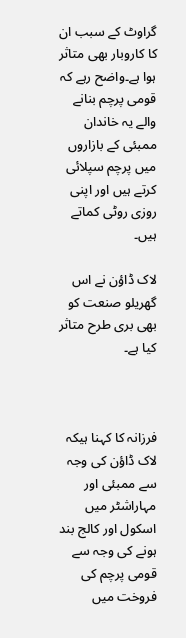گراوٹ کے سبب ان کا کاروبار بھی متاثر ہوا ہے۔واضح رہے کہ قومی پرچم بنانے والے یہ خاندان ممبئی کے بازاروں میں پرچم سپلائی کرتے ہیں اور اپنی روزی روٹی کماتے ہیں۔

لاک ڈاؤن نے اس گھریلو صنعت کو بھی بری طرح متاثر کیا ہے۔



فرزانہ کا کہنا ہیکہ لاک ڈاؤن کی وجہ سے ممبئی اور مہاراشٹر میں اسکول اور کالج بند ہونے کی وجہ سے قومی پرچم کی فروخت میں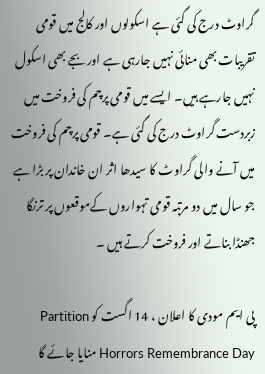گراوٹ درج کی گئی ہے اسکولوں اور کالج میں قومی تقریبات بھی منائی نہیں جارہی ہے اور بجے بھی اسکول نہیں جارہے ہیں۔ ایسے میں قومی پرچم کی فروخت میں زبردست گراوٹ درج کی گئی ہے۔ قومی پرچم کی فروخت میں آنے والی گراوٹ کا سیدھا اثر ان خاندان پر بڑا ہے جو سال میں دو مرتبہ قومی تہواروں کےموقعوں پر ترنگا جھنڈا بناتے اور فروخت کرتے ہیں ۔

پی ایم مودی کا اعلان ، 14 اگست کو Partition Horrors Remembrance Day منایا جائے گا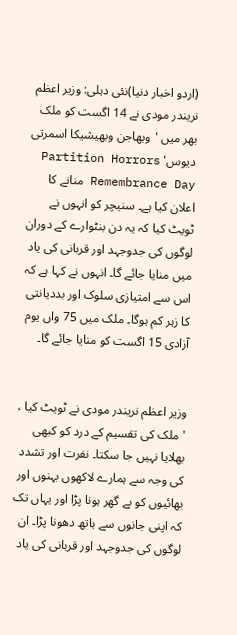(اردو اخبار دنیا)نئی دہلی: وزیر اعظم نریندر مودی نے 14 اگست کو ملک بھر میں 'وبھاجن وبھیشیکا اسمرتی دیوس' Partition Horrors Remembrance Day منانے کا اعلان کیا ہے۔ سنیچر کو انہوں نے ٹویٹ کیا کہ یہ دن بنٹوارے کے دوران لوگوں کی جدوجہد اور قربانی کی یاد میں منایا جائے گا۔ انہوں نے کہا ہے کہ اس سے امتیازی سلوک اور بددیانتی کا زہر کم ہوگا۔ ملک میں 75 واں یوم آزادی 15 اگست کو منایا جائے گا۔


وزیر اعظم نریندر مودی نے ٹویٹ کیا ، 'ملک کی تقسیم کے درد کو کبھی بھلایا نہیں جا سکتا۔ نفرت اور تشدد کی وجہ سے ہمارے لاکھوں بہنوں اور بھائیوں کو بے گھر ہونا پڑا اور یہاں تک کہ اپنی جانوں سے ہاتھ دھونا پڑا۔ ان لوگوں کی جدوجہد اور قربانی کی یاد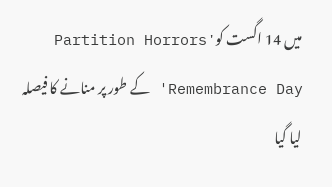میں 14 اگست کو ' Partition Horrors Remembrance Day' کے طور پر منانے کا فیصلہ لیا گیا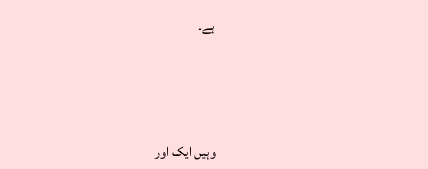ہے۔




وہیں ایک اور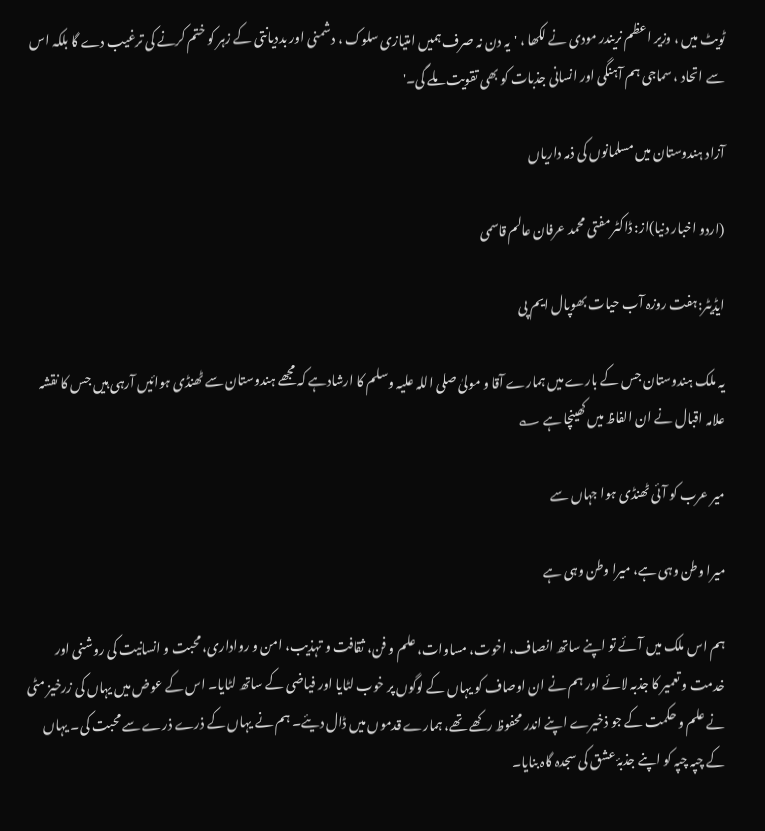ٹویٹ میں ، وزیر اعظم نریندر مودی نے لکھا ، 'یہ دن نہ صرف ہمیں امتیازی سلوک ، دشمنی اور بددیانتی کے زہر کو ختم کرنے کی ترغیب دے گا بلکہ اس سے اتحاد ، سماجی ہم آہنگی اور انسانی جذبات کو بھی تقویت ملے گی۔'

آزاد ہندوستان میں مسلمانوں کی ذمہ داریاں

(اردو اخبار دنیا)از: ڈاکٹر مفتی محمد عرفان عالم قاسمی

ایڈیٹر:ہفت روزہ آب حیات بھوپال ایم پی

یہ ملک ہندوستان جس کے بارے میں ہمارے آقا و مولیٰ صلی اللہ علیہ وسلم کا ارشادہے کہ مجھے ہندوستان سے ٹھنڈی ہوائیں آرہی ہیں جس کا نقشہ علامہ اقبال نے ان الفاظ میں کھینچا ہے ؎

میر عرب کو آئی ٹھنڈی ہوا جہاں سے

میرا وطن وہی ہے، میرا وطن وہی ہے

ہم اس ملک میں آئے تو اپنے ساتھ انصاف، اخوت، مساوات، علم و فن، ثقافت و تہذیب، امن و رواداری، محبت و انسانیت کی روشنی اور خدمت و تعمیر کا جذبہ لائے اور ہم نے ان اوصاف کو یہاں کے لوگوں پر خوب لٹایا اور فیاضی کے ساتھ لٹایا۔ اس کے عوض میں یہاں کی زرخیز مٹی نے علم و حکمت کے جو ذخیرے اپنے اندر محفوظ رکھے تھے، ہمارے قدموں میں ڈال دیئے۔ ہم نے یہاں کے ذرے ذرے سے محبت کی۔ یہاں کے چپہ چپہ کو اپنے جذبۂ عشق کی سجدہ گاہ بنایا۔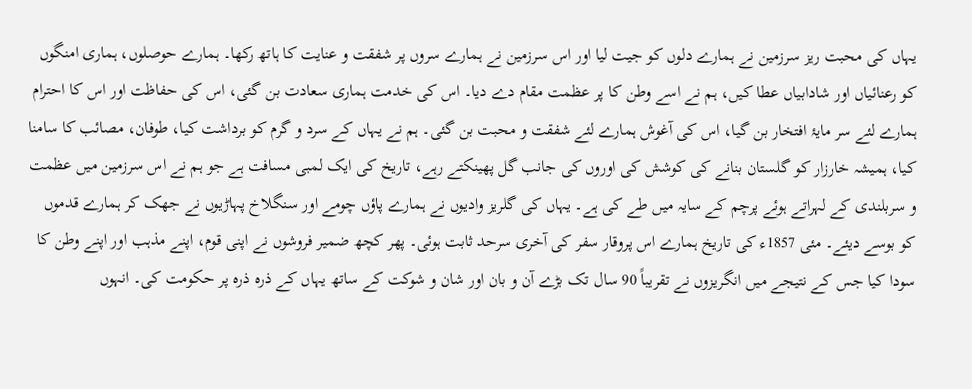یہاں کی محبت ریز سرزمین نے ہمارے دلوں کو جیت لیا اور اس سرزمین نے ہمارے سروں پر شفقت و عنایت کا ہاتھ رکھا۔ ہمارے حوصلوں، ہماری امنگوں کو رعنائیاں اور شادابیاں عطا کیں، ہم نے اسے وطن کا پر عظمت مقام دے دیا۔ اس کی خدمت ہماری سعادت بن گئی، اس کی حفاظت اور اس کا احترام ہمارے لئے سر مایۂ افتخار بن گیا، اس کی آغوش ہمارے لئے شفقت و محبت بن گئی۔ ہم نے یہاں کے سرد و گرم کو برداشت کیا، طوفان، مصائب کا سامنا کیا، ہمیشہ خارزار کو گلستان بنانے کی کوشش کی اوروں کی جانب گل پھینکتے رہے، تاریخ کی ایک لمبی مسافت ہے جو ہم نے اس سرزمین میں عظمت و سربلندی کے لہراتے ہوئے پرچم کے سایہ میں طے کی ہے۔ یہاں کی گلریز وادیوں نے ہمارے پاؤں چومے اور سنگلاخ پہاڑیوں نے جھک کر ہمارے قدموں کو بوسے دیئے۔ مئی 1857ء کی تاریخ ہمارے اس پروقار سفر کی آخری سرحد ثابت ہوئی۔ پھر کچھ ضمیر فروشوں نے اپنی قوم، اپنے مذہب اور اپنے وطن کا سودا کیا جس کے نتیجے میں انگریزوں نے تقریباً 90 سال تک بڑے آن و بان اور شان و شوکت کے ساتھ یہاں کے ذرہ ذرہ پر حکومت کی۔ انہوں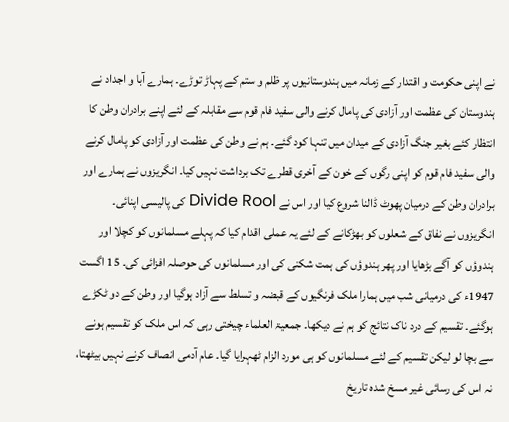نے اپنی حکومت و اقتدار کے زمانہ میں ہندوستانیوں پر ظلم و ستم کے پہاڑ توڑے۔ ہمارے آبا و اجداد نے ہندوستان کی عظمت اور آزادی کی پامال کرنے والی سفید فام قوم سے مقابلہ کے لئے اپنے برادران وطن کا انتظار کئے بغیر جنگ آزادی کے میدان میں تنہا کود گئے۔ ہم نے وطن کی عظمت اور آزادی کو پامال کرنے والی سفید فام قوم کو اپنی رگوں کے خون کے آخری قطرے تک برداشت نہیں کیا۔ انگریزوں نے ہمارے اور برادران وطن کے درمیان پھوٹ ڈالنا شروع کیا اور اس نے Divide Rool کی پالیسی اپنائی۔ انگریزوں نے نفاق کے شعلوں کو بھڑکانے کے لئے یہ عملی اقدام کیا کہ پہلے مسلمانوں کو کچلا اور ہندوؤں کو آگے بڑھایا اور پھر ہندوؤں کی ہمت شکنی کی اور مسلمانوں کی حوصلہ افزائی کی۔ 15 اگست 1947ء کی درمیانی شب میں ہمارا ملک فرنگیوں کے قبضہ و تسلط سے آزاد ہوگیا اور وطن کے دو ٹکڑے ہوگئے۔ تقسیم کے درد ناک نتائج کو ہم نے دیکھا۔ جمعیۃ العلماء چیختی رہی کہ اس ملک کو تقسیم ہونے سے بچا لو لیکن تقسیم کے لئے مسلمانوں کو ہی مورد الزام ٹھہرایا گیا۔ عام آدمی انصاف کرنے نہیں بیٹھتا، نہ اس کی رسائی غیر مسخ شدہ تاریخ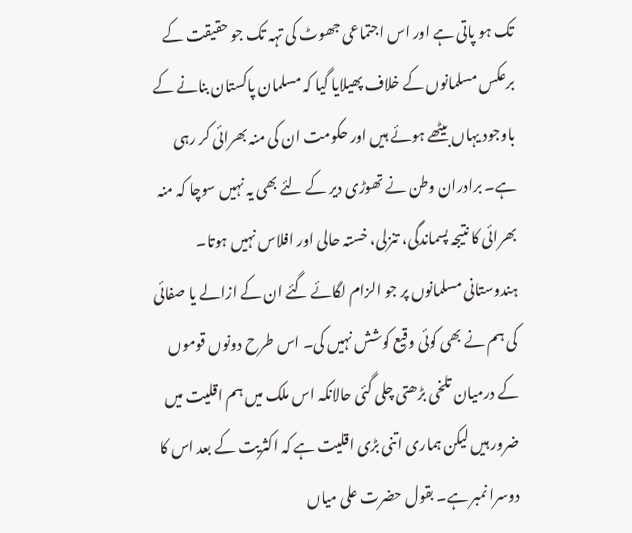تک ہو پاتی ہے اور اس اجتماعی جھوٹ کی تہہ تک جو حقیقت کے برعکس مسلمانوں کے خلاف پھیلایا گیا کہ مسلمان پاکستان بنانے کے باوجود یہاں بیٹھے ہوئے ہیں اور حکومت ان کی منہ بھرائی کر رہی ہے۔ برادران وطن نے تھوڑی دیر کے لئے بھی یہ نہیں سوچا کہ منہ بھرائی کا نتیجہ پسماندگی، تنزلی، خستہ حالی اور افلاس نہیں ہوتا۔ ہندوستانی مسلمانوں پر جو الزام لگائے گئے ان کے ازالے یا صفائی کی ہم نے بھی کوئی وقیع کوشش نہیں کی۔ اس طرح دونوں قوموں کے درمیان تلخی بڑھتی چلی گئی حالانکہ اس ملک میں ہم اقلیت میں ضرور ہیں لیکن ہماری اتنی بڑی اقلیت ہے کہ اکثریت کے بعد اس کا دوسرا نمبر ہے۔ بقول حضرت علی میاں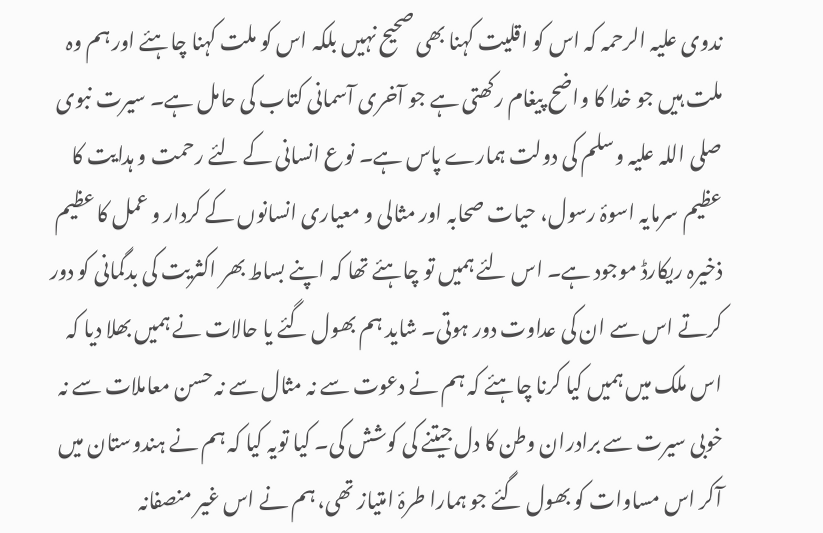ندوی علیہ الرحمہ کہ اس کو اقلیت کہنا بھی صحیح نہیں بلکہ اس کو ملت کہنا چاہئے اور ہم وہ ملت ہیں جو خدا کا واضح پیغام رکھتی ہے جو آخری آسمانی کتاب کی حامل ہے۔ سیرت نبوی صلی اللہ علیہ وسلم کی دولت ہمارے پاس ہے۔ نوع انسانی کے لئے رحمت و ہدایت کا عظیم سرمایہ اسوۂ رسول، حیات صحابہ اور مثالی و معیاری انسانوں کے کردار و عمل کا عظیم ذخیرہ ریکارڈ موجود ہے۔ اس لئے ہمیں تو چاہئے تھا کہ اپنے بساط بھر اکثریت کی بدگمانی کو دور کرتے اس سے ان کی عداوت دور ہوتی۔ شاید ہم بھول گئے یا حالات نے ہمیں بھلا دیا کہ اس ملک میں ہمیں کیا کرنا چاہئے کہ ہم نے دعوت سے نہ مثال سے نہ حسن معاملات سے نہ خوبی سیرت سے برادران وطن کا دل جیتنے کی کوشش کی۔ کیا تویہ کیا کہ ہم نے ہندوستان میں آکر اس مساوات کو بھول گئے جو ہمارا طرۂ امتیاز تھی، ہم نے اس غیر منصفانہ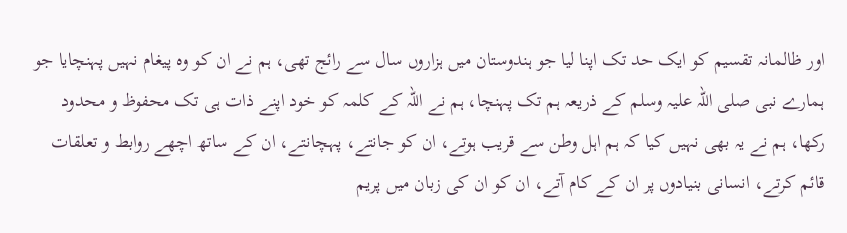اور ظالمانہ تقسیم کو ایک حد تک اپنا لیا جو ہندوستان میں ہزاروں سال سے رائج تھی، ہم نے ان کو وہ پیغام نہیں پہنچایا جو ہمارے نبی صلی اللہ علیہ وسلم کے ذریعہ ہم تک پہنچا، ہم نے اللہ کے کلمہ کو خود اپنے ذات ہی تک محفوظ و محدود رکھا، ہم نے یہ بھی نہیں کیا کہ ہم اہل وطن سے قریب ہوتے، ان کو جانتے، پہچانتے، ان کے ساتھ اچھے روابط و تعلقات قائم کرتے، انسانی بنیادوں پر ان کے کام آتے، ان کو ان کی زبان میں پریم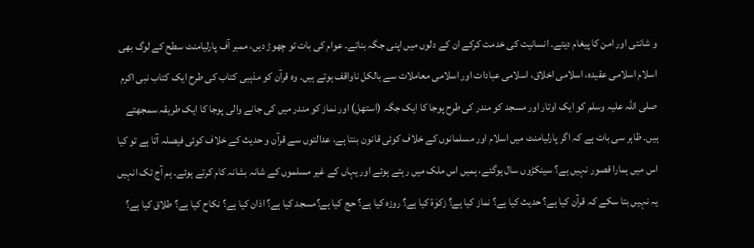و شانتی اور امن کا پیغام دیتے۔ انسانیت کی خدمت کرکے ان کے دلوں میں اپنی جگہ بناتے۔ عوام کی بات تو چھوڑ دیں، ممبر آف پارلیامنٹ سطح کے لوگ بھی اسلام اسلامی عقیدہ، اسلامی اخلاق، اسلامی عبادات اور اسلامی معاملات سے بالکل ناواقف ہوتے ہیں۔ وہ قرآن کو مذہبی کتاب کی طرح ایک کتاب نبی اکرم صلی اللہ علیہ وسلم کو ایک اوتار اور مسجد کو مندر کی طرح پوجا کا ایک جگہ (استھل) اور نماز کو مندر میں کی جانے والی پوجا کا ایک طریقہ سمجھتے ہیں۔ ظاہر سی بات ہے کہ اگر پارلیامنٹ میں اسلام اور مسلمانوں کے خلاف کوئی قانون بنتا ہے، عدالتوں سے قرآن و حدیث کے خلاف کوئی فیصلہ آتا ہے تو کیا اس میں ہمارا قصور نہیں ہے؟ سینکڑوں سال ہوگئے، ہمیں اس ملک میں رہتے ہوئے اور یہاں کے غیر مسلموں کے شانہ بشانہ کام کرتے ہوئے۔ ہم آج تک انہیں یہ نہیں بتا سکے کہ قرآن کیا ہے؟ حدیث کیا ہے؟ نماز کیا ہے؟ زکوٰۃ کیا ہے؟ روزہ کیا ہے؟ حج کیا ہے؟مسجد کیا ہے؟ اذان کیا ہے؟ نکاح کیا ہے؟ طلاق کیا ہے؟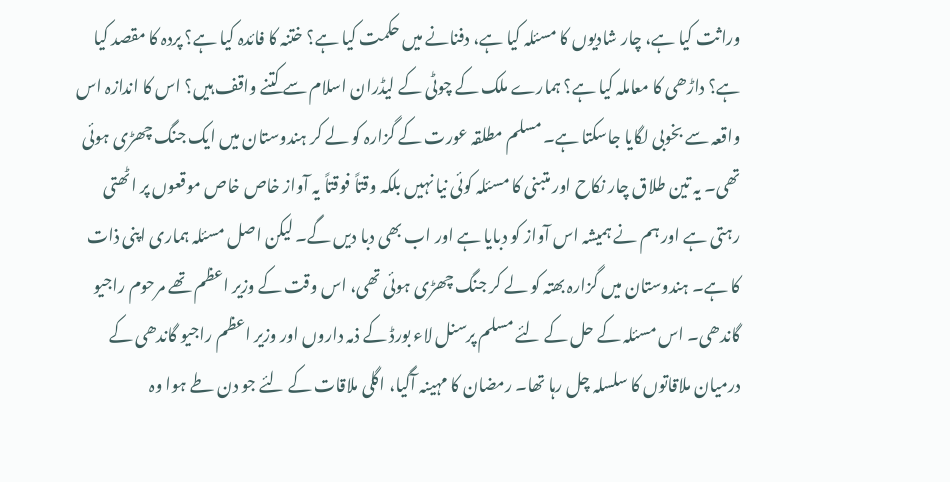وراثت کیا ہے، چار شادیوں کا مسئلہ کیا ہے، دفنانے میں حکمت کیا ہے؟ ختنہ کا فائدہ کیا ہے؟ پردہ کا مقصد کیا ہے؟ داڑھی کا معاملہ کیا ہے؟ ہمارے ملک کے چوٹی کے لیڈران اسلام سے کتنے واقف ہیں؟ اس کا اندازہ اس واقعہ سے بخوبی لگایا جاسکتا ہے۔ مسلم مطلقہ عورت کے گزارہ کو لے کر ہندوستان میں ایک جنگ چھڑی ہوئی تھی۔ یہ تین طلاق چار نکاح اور متبنی کا مسئلہ کوئی نیا نہیں بلکہ وقتاً فوقتاً یہ آواز خاص خاص موقعوں پر اٹھتی رہتی ہے اور ہم نے ہمیشہ اس آواز کو دبایا ہے اور اب بھی دبا دیں گے۔ لیکن اصل مسئلہ ہماری اپنی ذات کا ہے۔ ہندوستان میں گزارہ بھتہ کو لے کر جنگ چھڑی ہوئی تھی، اس وقت کے وزیر اعظم تھے مرحوم راجیو گاندھی۔ اس مسئلہ کے حل کے لئے مسلم پرسنل لاء بورڈ کے ذمہ داروں اور وزیر اعظم راجیو گاندھی کے درمیان ملاقاتوں کا سلسلہ چل رہا تھا۔ رمضان کا مہینہ آگیا، اگلی ملاقات کے لئے جو دن طے ہوا وہ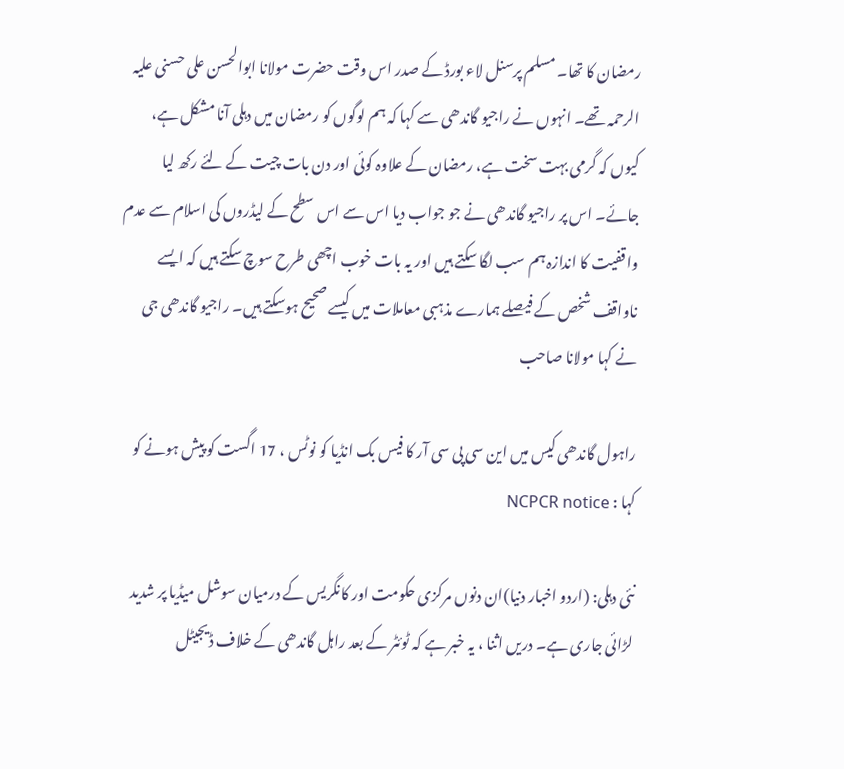رمضان کا تھا۔ مسلم پرسنل لاء بورڈ کے صدر اس وقت حضرت مولانا ابوالحسن علی حسنی علیہ الرحمہ تھے۔ انہوں نے راجیو گاندھی سے کہا کہ ہم لوگوں کو رمضان میں دہلی آنا مشکل ہے، کیوں کہ گرمی بہت سخت ہے، رمضان کے علاوہ کوئی اور دن بات چیت کے لئے رکھ لیا جائے۔ اس پر راجیو گاندھی نے جو جواب دیا اس سے اس سطح کے لیڈروں کی اسلام سے عدم واقفیت کا اندازہ ہم سب لگا سکتے ہیں اور یہ بات خوب اچھی طرح سوچ سکتے ہیں کہ ایسے ناواقف شخص کے فیصلے ہمارے مذہبی معاملات میں کیسے صحیح ہوسکتے ہیں۔ راجیو گاندھی جی نے کہا مولانا صاحب

راہول گاندھی کیس میں این سی پی سی آر کا فیس بک انڈیا کو نوٹس ، 17 اگست کو پیش ہونے کو کہا : NCPCR notice

نئی دہلی: (اردو اخبار دنیا)ان دنوں مرکزی حکومت اور کانگریس کے درمیان سوشل میڈیا پر شدید لڑائی جاری ہے۔ دریں اثنا ، یہ خبر ہے کہ ٹوئٹر کے بعد راہل گاندھی کے خلاف ڈیجیٹل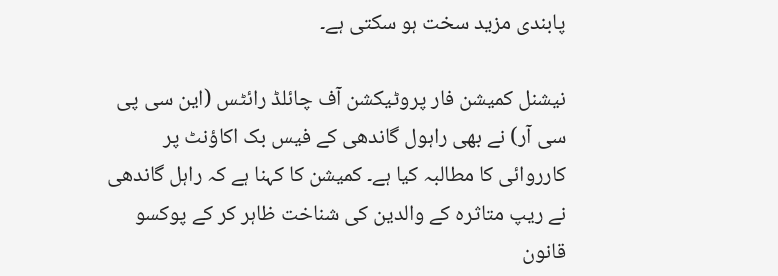پابندی مزید سخت ہو سکتی ہے۔

نیشنل کمیشن فار پروٹیکشن آف چائلڈ رائٹس (این سی پی سی آر) نے بھی راہول گاندھی کے فیس بک اکاؤنٹ پر کارروائی کا مطالبہ کیا ہے۔ کمیشن کا کہنا ہے کہ راہل گاندھی نے ریپ متاثرہ کے والدین کی شناخت ظاہر کر کے پوکسو قانون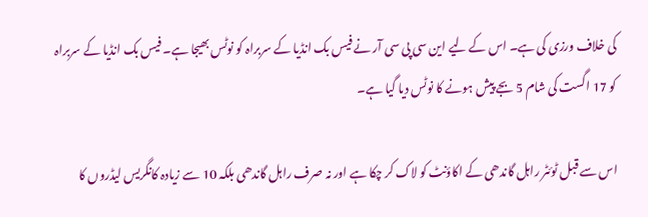کی خلاف ورزی کی ہے۔ اس کے لیے این سی پی سی آر نے فیس بک انڈیا کے سربراہ کو نوٹس بھیجا ہے۔ فیس بک انڈیا کے سربراہ کو 17 اگست کی شام 5 بجے پیش ہونے کا نوٹس دیا گیا ہے۔

اس سے قبل ٹوئٹر راہل گاندھی کے اکاؤنٹ کو لاک کر چکا ہے اور نہ صرف راہل گاندھی بلکہ 10 سے زیادہ کانگریس لیڈروں کا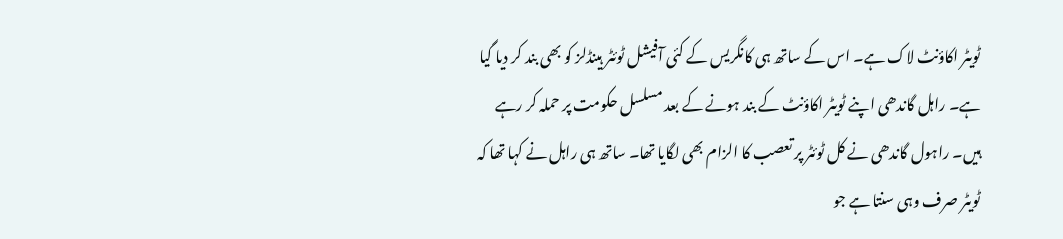ٹویٹر اکاؤنٹ لاک ہے۔ اس کے ساتھ ہی کانگریس کے کئی آفیشل ٹوئٹر ہینڈلز کو بھی بند کر دیا گیا ہے۔ راہل گاندھی اپنے ٹویٹر اکاؤنٹ کے بند ہونے کے بعد مسلسل حکومت پر حملہ کر رہے ہیں۔ راہول گاندھی نے کل ٹوئٹر پر تعصب کا الزام بھی لگایا تھا۔ ساتھ ہی راہل نے کہا تھا کہ ٹویٹر صرف وہی سنتا ہے جو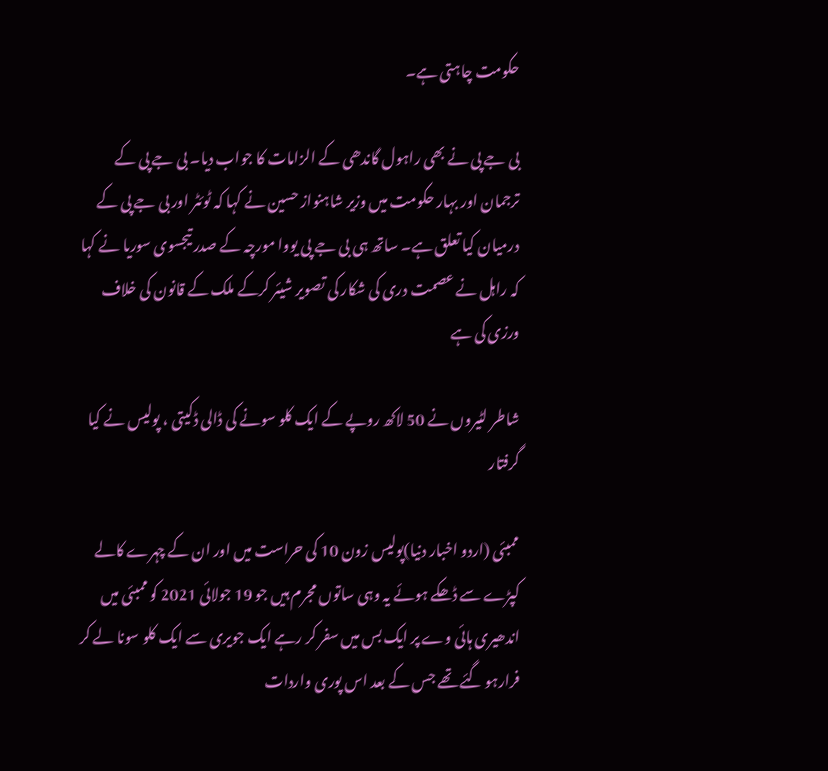حکومت چاہتی ہے۔

بی جے پی نے بھی راہول گاندھی کے الزامات کا جواب دیا۔ بی جے پی کے ترجمان اور بہار حکومت میں وزیر شاہنواز حسین نے کہا کہ ٹوئٹر اور بی جے پی کے درمیان کیا تعلق ہے۔ ساتھ ہی بی جے پی یووا مورچہ کے صدر تیجسوی سوریا نے کہا کہ راہل نے عصمت دری کی شکار کی تصویر شیئر کرکے ملک کے قانون کی خلاف ورزی کی ہے

شاطر لٹیروں نے 50 لاکھ روپے کے ایک کلو سونے کی ڈالی ڈکیتی ، پولیس نے کیا گرفتار

ممبئی (اردو اخبار دنیا)پولیس زون 10 کی حراست میں اور ان کے چہرے کالے کپڑے سے ڈھکے ہوئے یہ وہی ساتوں مجرم ہیں جو 19 جولائی 2021 کو ممبئی میں اندھیری ہائی وے پر ایک بس میں سفر کر رہے ایک جویری سے ایک کلو سونا لے کر فرارہو گئے تھے جس کے بعد اس پوری واردات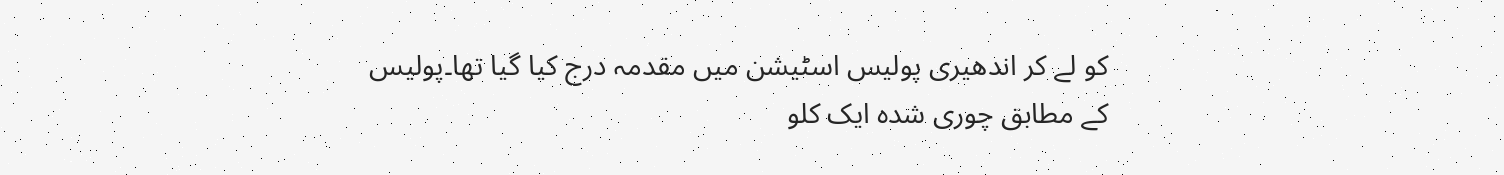کو لے کر اندھیری پولیس اسٹیشن میں مقدمہ درج کیا گیا تھا۔پولیس کے مطابق چوری شدہ ایک کلو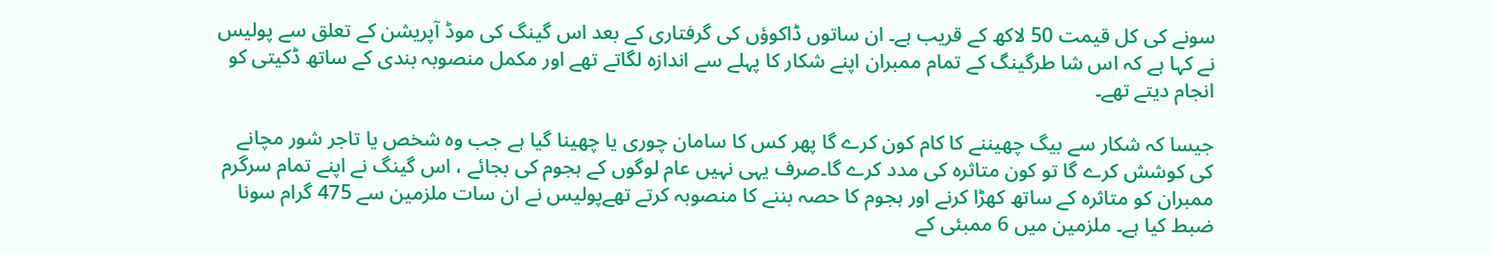سونے کی کل قیمت 50 لاکھ کے قریب ہے۔ ان ساتوں ڈاکوؤں کی گرفتاری کے بعد اس گینگ کی موڈ آپریشن کے تعلق سے پولیس نے کہا ہے کہ اس شا طرگینگ کے تمام ممبران اپنے شکار کا پہلے سے اندازہ لگاتے تھے اور مکمل منصوبہ بندی کے ساتھ ڈکیتی کو انجام دیتے تھے۔

جیسا کہ شکار سے بیگ چھیننے کا کام کون کرے گا پھر کس کا سامان چوری یا چھینا گیا ہے جب وہ شخص یا تاجر شور مچانے کی کوشش کرے گا تو کون متاثرہ کی مدد کرے گا۔صرف یہی نہیں عام لوگوں کے ہجوم کی بجائے ، اس گینگ نے اپنے تمام سرگرم ممبران کو متاثرہ کے ساتھ کھڑا کرنے اور ہجوم کا حصہ بننے کا منصوبہ کرتے تھےپولیس نے ان سات ملزمین سے 475 گرام سونا ضبط کیا ہے۔ ملزمین میں 6 ممبئی کے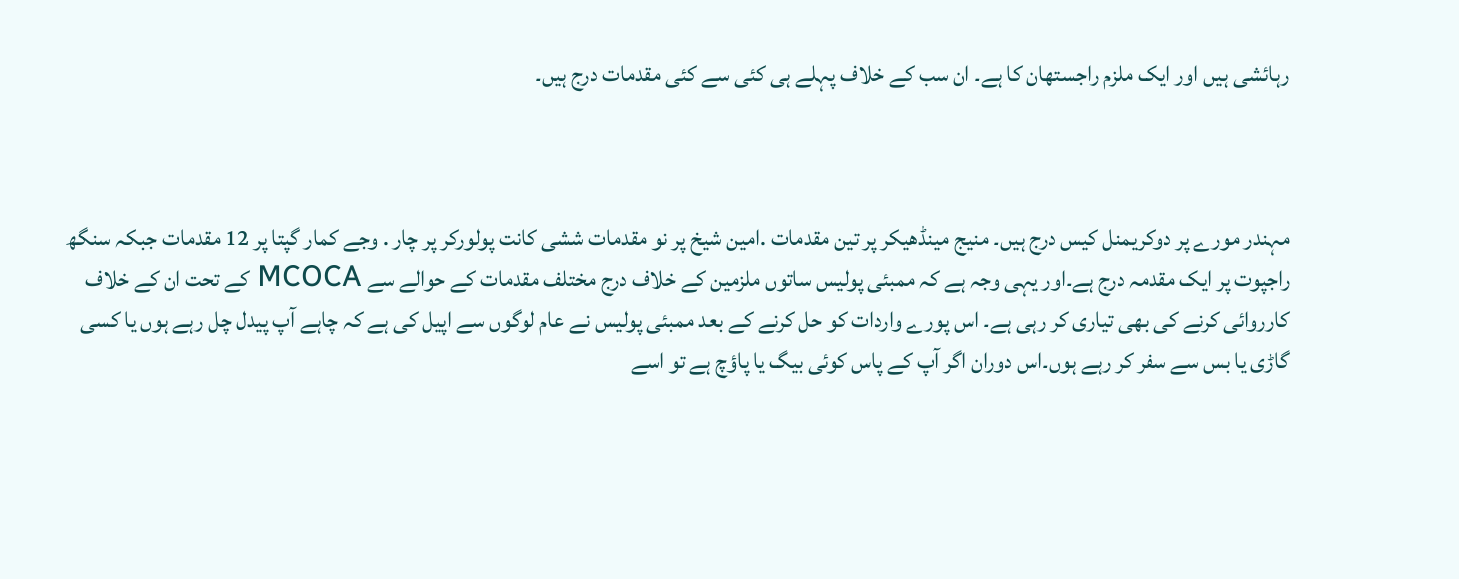رہائشی ہیں اور ایک ملزم راجستھان کا ہے۔ ان سب کے خلاف پہلے ہی کئی سے کئی مقدمات درج ہیں۔



مہندر مورے پر دوکریمنل کیس درج ہیں۔ منیج مینڈھیکر پر تین مقدمات .امین شیخ پر نو مقدمات ششی کانت پولورکر پر چار . وجے کمار گپتا پر 12 مقدمات جبکہ سنگھ راجپوت پر ایک مقدمہ درج ہے۔اور یہی وجہ ہے کہ ممبئی پولیس ساتوں ملزمین کے خلاف درج مختلف مقدمات کے حوالے سے MCOCA کے تحت ان کے خلاف کارروائی کرنے کی بھی تیاری کر رہی ہے۔ اس پورے واردات کو حل کرنے کے بعد ممبئی پولیس نے عام لوگوں سے اپیل کی ہے کہ چاہے آپ پیدل چل رہے ہوں یا کسی گاڑی یا بس سے سفر کر رہے ہوں۔اس دوران اگر آپ کے پاس کوئی بیگ یا پاؤچ ہے تو اسے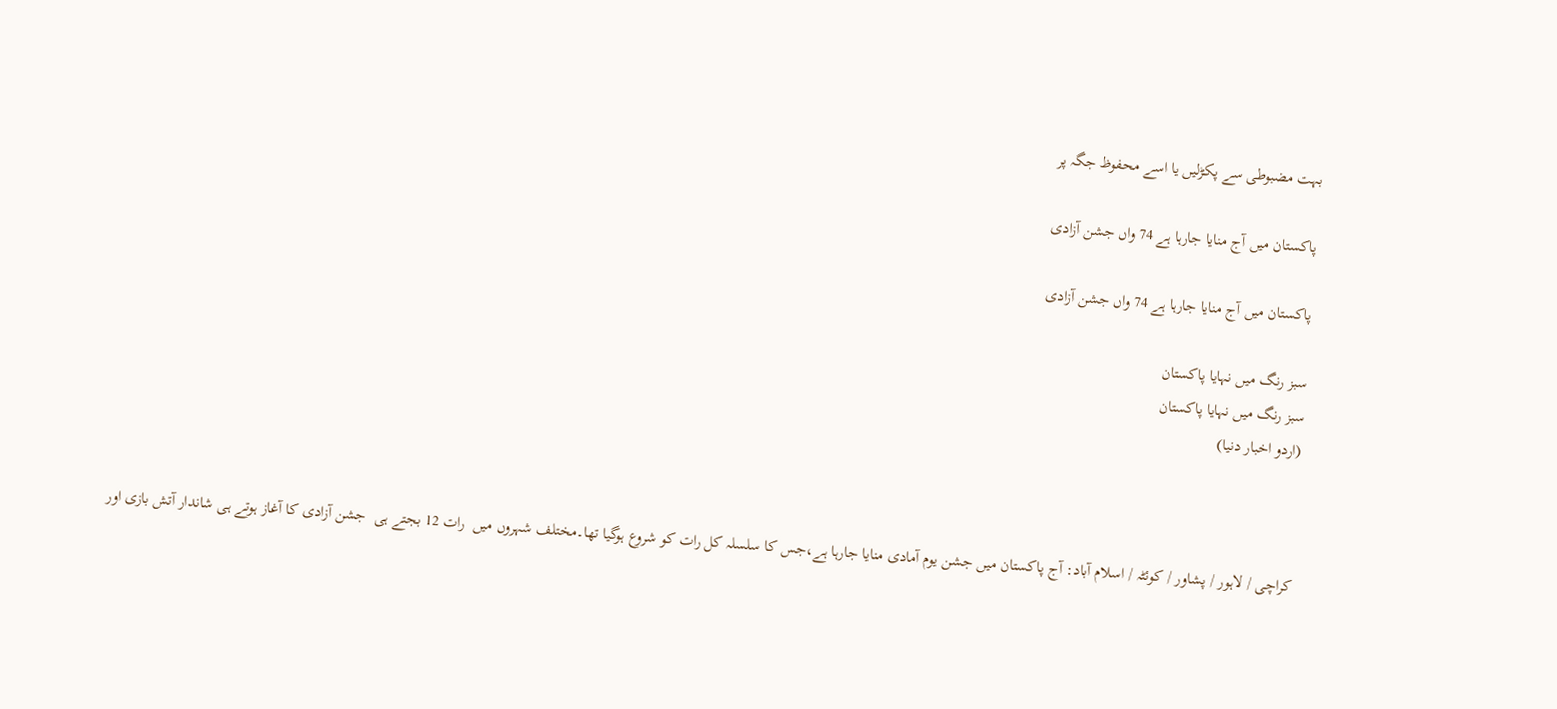بہت مضبوطی سے پکڑلیں یا اسے محفوظ جگہ پر

پاکستان میں آج منایا جارہا ہے 74 واں جشن آزادی

پاکستان میں آج منایا جارہا ہے 74 واں جشن آزادی

سبز رنگ میں نہایا پاکستان
سبز رنگ میں نہایا پاکستان
(اردو اخبار دنیا)



کراچی / لاہور / پشاور / کوئٹہ / اسلام آباد: آج پاکستان میں جشن یوم آمادی منایا جارہا ہے،جس کا سلسلہ کل رات کو شروع ہوگیا تھا۔مختلف شہروں میں  رات 12 بجتے ہی  جشن آزادی کا آغاز ہوتے ہی شاندار آتش بازی اور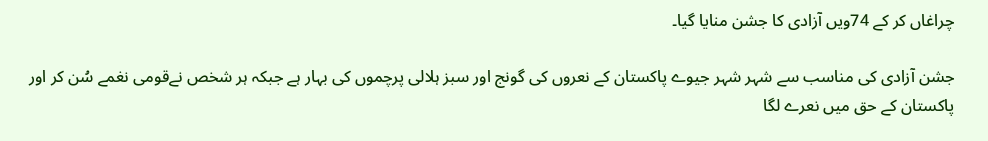چراغاں کر کے 74ویں آزادی کا جشن منایا گیا۔

جشن آزادی کی مناسب سے شہر شہر جیوے پاکستان کے نعروں کی گونج اور سبز ہلالی پرچموں کی بہار ہے جبکہ ہر شخص نےقومی نغمے سُن کر اور پاکستان کے حق میں‌ نعرے لگا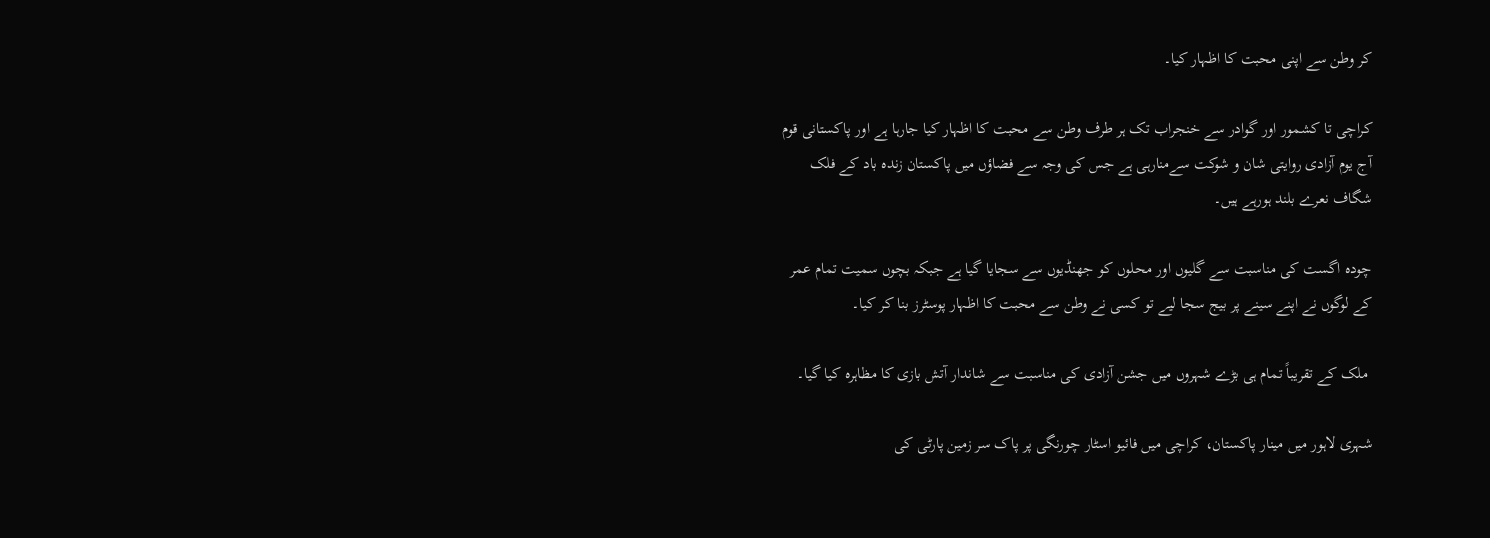کر وطن سے اپنی محبت کا اظہار کیا۔

کراچی تا کشمور اور گوادر سے خنجراب تک ہر طرف وطن سے محبت کا اظہار کیا جارہا ہے اور پاکستانی قوم آج یوم آزادی روایتی شان و شوکت سےمنارہی ہے جس کی وجہ سے فضاؤں میں پاکستان زندہ باد کے فلک شگاف نعرے بلند ہورہے ہیں۔

چودہ اگست کی مناسبت سے گلیوں اور محلوں کو جھنڈیوں سے سجایا گیا ہے جبکہ بچوں سمیت تمام عمر کے لوگوں نے اپنے سینے پر بیج سجا لیے تو کسی نے وطن سے محبت کا اظہار پوسٹرز بنا کر کیا۔

 ملک کے تقریباً تمام ہی بڑے شہروں میں جشن آزادی کی مناسبت سے شاندار آتش بازی کا مظاہرہ کیا گیا۔

شہری لاہور میں مینار پاکستان، کراچی میں فائیو اسٹار چورنگی پر پاک سر زمین پارٹی کی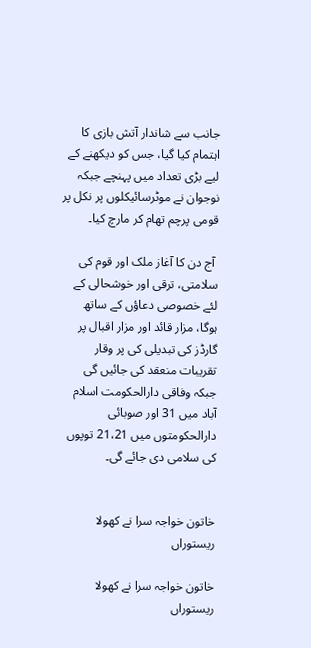جانب سے شاندار آتش بازی کا اہتمام کیا گیا، جس کو دیکھنے کے لیے بڑی تعداد میں پہنچے جبکہ نوجوان نے موٹرسائیکلوں پر نکل پر قومی پرچم تھام کر مارچ کیا۔

 آج دن کا آغاز ملک اور قوم کی سلامتی، ترقی اور خوشحالی کے لئے خصوصی دعاؤں کے ساتھ ہوگا، مزار قائد اور مزار اقبال پر گارڈز کی تبدیلی کی پر وقار تقریبات منعقد کی جائیں گی جبکہ وفاقی دارالحکومت اسلام آباد میں 31 اور صوبائی دارالحکومتوں میں 21،21 توپوں کی سلامی دی جائے گی۔


خاتون خواجہ سرا نے کھولا ریستوراں

خاتون خواجہ سرا نے کھولا ریستوراں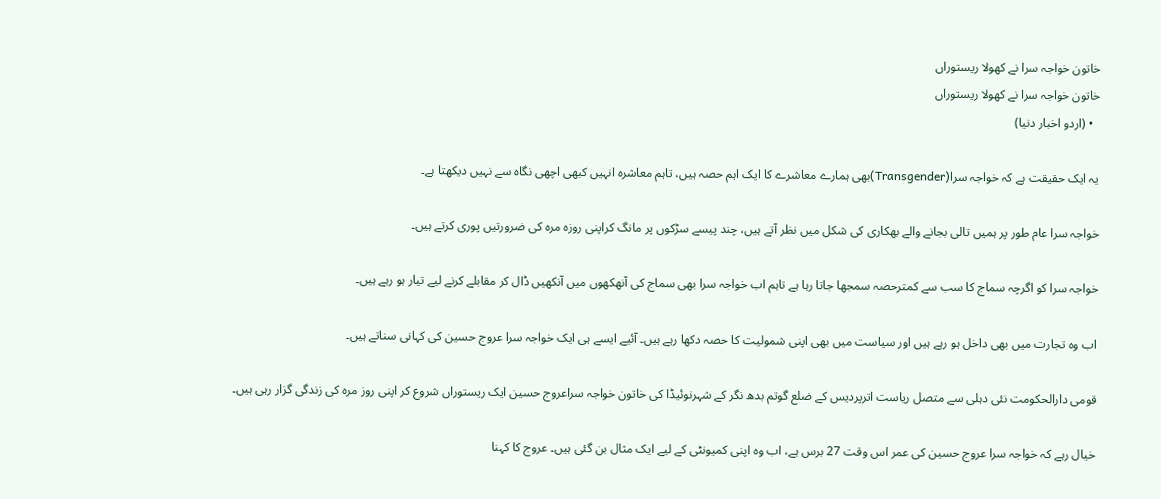خاتون خواجہ سرا نے کھولا ریستوراں
خاتون خواجہ سرا نے کھولا ریستوراں
  • (اردو اخبار دنیا)

یہ ایک حقیقت ہے کہ خواجہ سرا(Transgender)بھی ہمارے معاشرے کا ایک اہم حصہ ہیں، تاہم معاشرہ انہیں کبھی اچھی نگاہ سے نہیں دیکھتا ہے۔

خواجہ سرا عام طور پر ہمیں تالی بجانے والے بھکاری کی شکل میں نظر آتے ہیں، چند پیسے سڑکوں پر مانگ کراپنی روزہ مرہ کی ضرورتیں پوری کرتے ہیں۔

خواجہ سرا کو اگرچہ سماج کا سب سے کمترحصہ سمجھا جاتا رہا ہے تاہم اب خواجہ سرا بھی سماج کی آنھکھوں میں آنکھیں ڈال کر مقابلے کرنے لیے تیار ہو رہے ہیں۔

اب وہ تجارت میں بھی داخل ہو رہے ہیں اور سیاست میں بھی اپنی شمولیت کا حصہ دکھا رہے ہیں۔ آئیے ایسے ہی ایک خواجہ سرا عروج حسین کی کہانی سناتے ہیں۔

قومی دارالحکومت نئی دہلی سے متصل ریاست اترپردیس کے ضلع گوتم بدھ نگر کے شہرنوئیڈا کی خاتون خواجہ سراعروج حسین ایک ریستوراں شروع کر اپنی روز مرہ کی زندگی گزار رہی ہیں۔

خیال رہے کہ خواجہ سرا عروج حسین کی عمر اس وقت 27 برس ہے، اب وہ اپنی کمیونٹی کے لیے ایک مثال بن گئی ہیں۔ عروج کا کہنا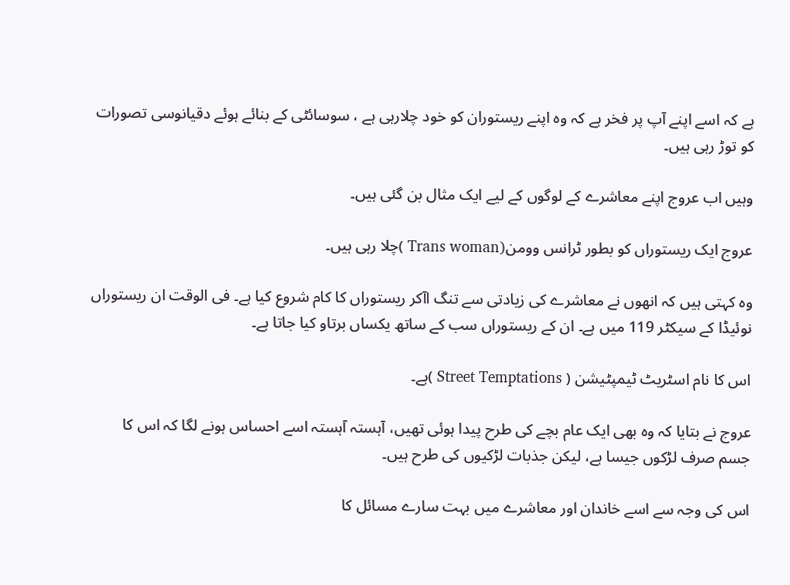ہے کہ اسے اپنے آپ پر فخر ہے کہ وہ اپنے ریستوران کو خود چلارہی ہے ، سوسائٹی کے بنائے ہوئے دقیانوسی تصورات کو توڑ رہی ہیں۔

وہیں اب عروج اپنے معاشرے کے لوگوں کے لیے ایک مثال بن گئی ہیں۔

عروج ایک ریستوراں کو بطور ٹرانس وومن(Trans woman )چلا رہی ہیں۔

وہ کہتی ہیں کہ انھوں نے معاشرے کی زیادتی سے تنگ اآکر ریستوراں کا کام شروع کیا ہے۔ فی الوقت ان ریستوراں نوئیڈا کے سیکٹر 119 میں ہے۔ ان کے ریستوراں سب کے ساتھ یکساں برتاو کیا جاتا ہے۔

اس کا نام اسٹریٹ ٹیمپٹیشن ( Street Temptations )ہے۔

عروج نے بتایا کہ وہ بھی ایک عام بچے کی طرح پیدا ہوئی تھیں، آہستہ آہستہ اسے احساس ہونے لگا کہ اس کا جسم صرف لڑکوں جیسا ہے، لیکن جذبات لڑکیوں کی طرح ہیں۔

اس کی وجہ سے اسے خاندان اور معاشرے میں بہت سارے مسائل کا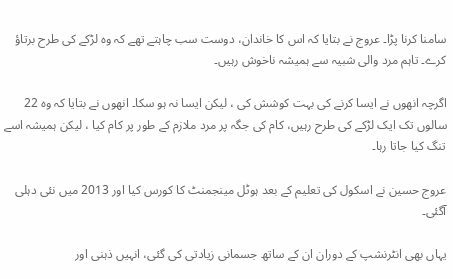سامنا کرنا پڑا۔ عروج نے بتایا کہ اس کا خاندان، دوست سب چاہتے تھے کہ وہ لڑکے کی طرح برتاؤ کرے۔ تاہم مرد والی شبیہ سے ہمیشہ ناخوش رہیں۔

اگرچہ انھوں نے ایسا کرنے کی بہت کوشش کی ، لیکن ایسا نہ ہو سکا۔ انھوں نے بتایا کہ وہ 22 سالوں تک ایک لڑکے کی طرح رہیں، کام کی جگہ پر مرد ملازم کے طور پر کام کیا ، لیکن ہمیشہ اسے تنگ کیا جاتا رہا۔

عروج حسین نے اسکول کی تعلیم کے بعد ہوٹل مینجمنٹ کا کورس کیا اور 2013 میں نئی دہلی آگئی۔

یہاں بھی انٹرنشپ کے دوران ان کے ساتھ جسمانی زیادتی کی گئی، انہیں ذہنی اور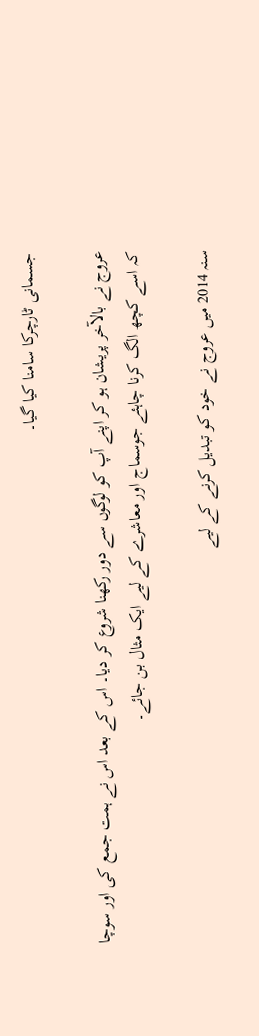جسمانی ٹارچرکا سامنا کیا گیا۔

عروج نے بالآخر پریشان ہو کر اپنے آپ کو لوگوں سے دور رکھنا شروع کر دیا۔ اس کے بعد اس نے ہمت جمع کی اور سوچا کہ اسے کچھ الگ کرنا چاہئے جوسماج اور معاشرے کے لیے ایک مثال بن جائے۔

سنہ 2014 میں عروج نے خود کو تبدیل کرنے کے لیے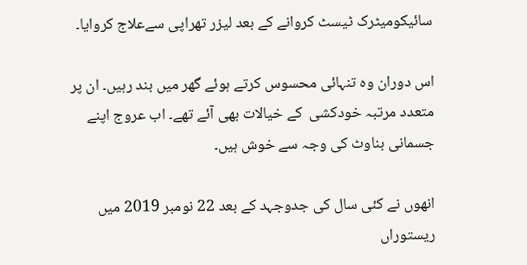سائیکومیٹرک ٹیسٹ کروانے کے بعد لیزر تھراپی سےعلاج کروایا۔

اس دوران وہ تنہائی محسوس کرتے ہوئے گھر میں بند رہیں۔ ان پر متعدد مرتبہ خودکشی  کے خیالات بھی آئے تھے۔ اب عروج اپنے جسمانی بناوٹ کی وجہ سے خوش ہیں۔

انھوں نے کئی سال کی جدوجہد کے بعد 22 نومبر 2019 میں ریستوراں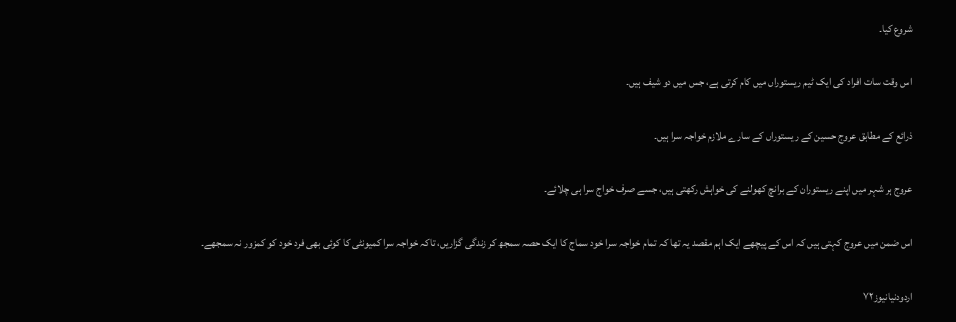شروع کیا۔

اس وقت سات افراد کی ایک ٹیم ریستوراں میں کام کرتی ہے، جس میں دو شیف ہیں۔

ذرائع کے مطابق عروج حسین کے ریستوراں کے سارے ملازم خواجہ سرا ہیں۔

عروج ہر شہر میں اپنے ریستوران کے برانچ کھولنے کی خواہش رکھتی ہیں، جسے صرف خواج سرا ہی چلائے۔

اس ضمن میں عروج کہتی ہیں کہ اس کے پیچھے ایک اہم مقصد یہ تھا کہ تمام خواجہ سرا خود سماج کا ایک حصہ سمجھ کر زندگی گزاریں، تاکہ خواجہ سرا کمیونٹی کا کوئی بھی فرد خود کو کمزور نہ سمجھے۔

اردودنیانیوز۷۲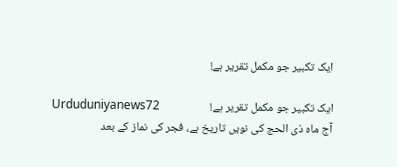ایک تکبیر جو مکمل تقریر ہے!

ایک تکبیر جو مکمل تقریر ہے!                   Urduduniyanews72 آج ماہ ذی الحج کی نویں تاریخ ہے، فجر کی نماز کے بعد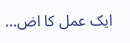ایک عمل کا اض...